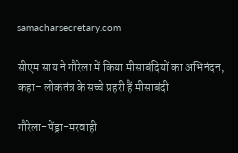samacharsecretary.com

सीएम साय ने गौरेला में किया मीसाबंदियों का अभिनंदन, कहा– लोकतंत्र के सच्चे प्रहरी हैं मीसाबंदी

गौरेला-पेंड्रा-मरवाही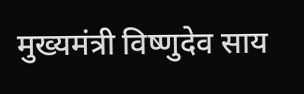मुख्यमंत्री विष्णुदेव साय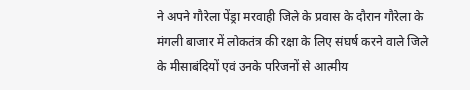ने अपने गौरेला पेंड्रा मरवाही जिले के प्रवास के दौरान गौरेला के मंगली बाजार में लोकतंत्र की रक्षा के लिए संघर्ष करने वाले जिले के मीसाबंदियों एवं उनके परिजनों से आत्मीय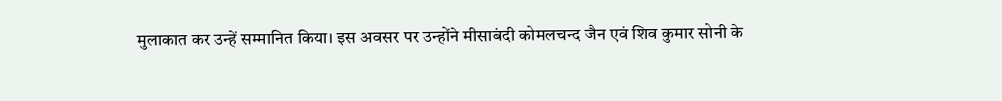मुलाकात कर उन्हें सम्मानित किया। इस अवसर पर उन्होंने मीसाबंदी कोमलचन्द जैन एवं शिव कुमार सोनी के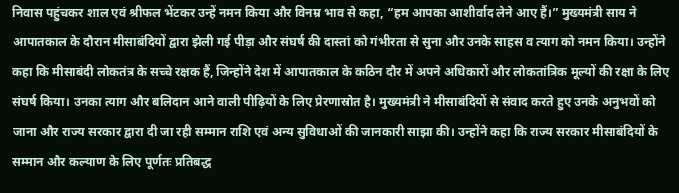निवास पहुंचकर शाल एवं श्रीफल भेंटकर उन्हें नमन किया और विनम्र भाव से कहा, “हम आपका आशीर्वाद लेने आए हैं।” मुख्यमंत्री साय ने आपातकाल के दौरान मीसाबंदियों द्वारा झेली गई पीड़ा और संघर्ष की दास्तां को गंभीरता से सुना और उनके साहस व त्याग को नमन किया। उन्होंने कहा कि मीसाबंदी लोकतंत्र के सच्चे रक्षक हैं, जिन्होंने देश में आपातकाल के कठिन दौर में अपने अधिकारों और लोकतांत्रिक मूल्यों की रक्षा के लिए संघर्ष किया। उनका त्याग और बलिदान आने वाली पीढ़ियों के लिए प्रेरणास्रोत है। मुख्यमंत्री ने मीसाबंदियों से संवाद करते हुए उनके अनुभवों को जाना और राज्य सरकार द्वारा दी जा रही सम्मान राशि एवं अन्य सुविधाओं की जानकारी साझा की। उन्होंने कहा कि राज्य सरकार मीसाबंदियों के सम्मान और कल्याण के लिए पूर्णतः प्रतिबद्ध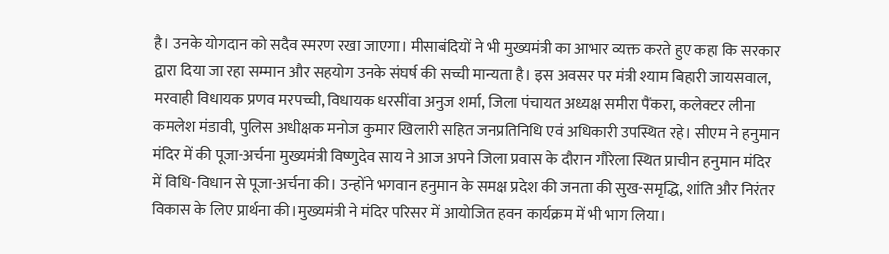है। उनके योगदान को सदैव स्मरण रखा जाएगा। मीसाबंदियों ने भी मुख्यमंत्री का आभार व्यक्त करते हुए कहा कि सरकार द्वारा दिया जा रहा सम्मान और सहयोग उनके संघर्ष की सच्ची मान्यता है। इस अवसर पर मंत्री श्याम बिहारी जायसवाल, मरवाही विधायक प्रणव मरपच्ची, विधायक धरसींवा अनुज शर्मा, जिला पंचायत अध्यक्ष समीरा पैंकरा, कलेक्टर लीना कमलेश मंडावी, पुलिस अधीक्षक मनोज कुमार खिलारी सहित जनप्रतिनिधि एवं अधिकारी उपस्थित रहे। सीएम ने हनुमान मंदिर में की पूजा-अर्चना मुख्यमंत्री विष्णुदेव साय ने आज अपने जिला प्रवास के दौरान गौरेला स्थित प्राचीन हनुमान मंदिर में विधि-विधान से पूजा-अर्चना की। उन्होंने भगवान हनुमान के समक्ष प्रदेश की जनता की सुख-समृद्धि, शांति और निरंतर विकास के लिए प्रार्थना की।मुख्यमंत्री ने मंदिर परिसर में आयोजित हवन कार्यक्रम में भी भाग लिया।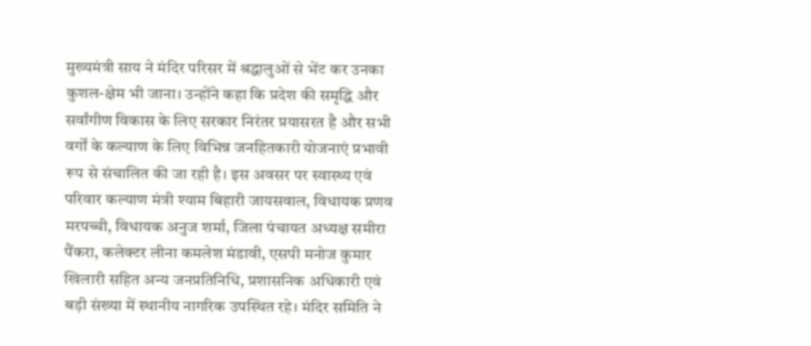मुख्यमंत्री साय ने मंदिर परिसर में श्रद्धालुओं से भेंट कर उनका कुशल-क्षेम भी जाना। उन्होंने कहा कि प्रदेश की समृद्धि और सर्वांगीण विकास के लिए सरकार निरंतर प्रयासरत है और सभी वर्गों के कल्याण के लिए विभिन्न जनहितकारी योजनाएं प्रभावी रूप से संचालित की जा रही है। इस अवसर पर स्वास्थ्य एवं परिवार कल्याण मंत्री श्याम बिहारी जायसवाल, विधायक प्रणव मरपच्ची, विधायक अनुज शर्मा, जिला पंचायत अध्यक्ष समीरा पैंकरा, कलेक्टर लीना कमलेश मंडावी, एसपी मनोज कुमार खिलारी सहित अन्य जनप्रतिनिधि, प्रशासनिक अधिकारी एवं बड़ी संख्या में स्थानीय नागरिक उपस्थित रहे। मंदिर समिति ने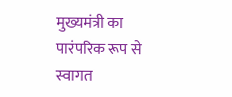मुख्यमंत्री का पारंपरिक रूप से स्वागत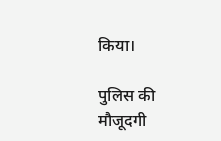किया।

पुलिस की मौजूदगी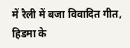में रैली में बजा विवादित गीत, हिडमा के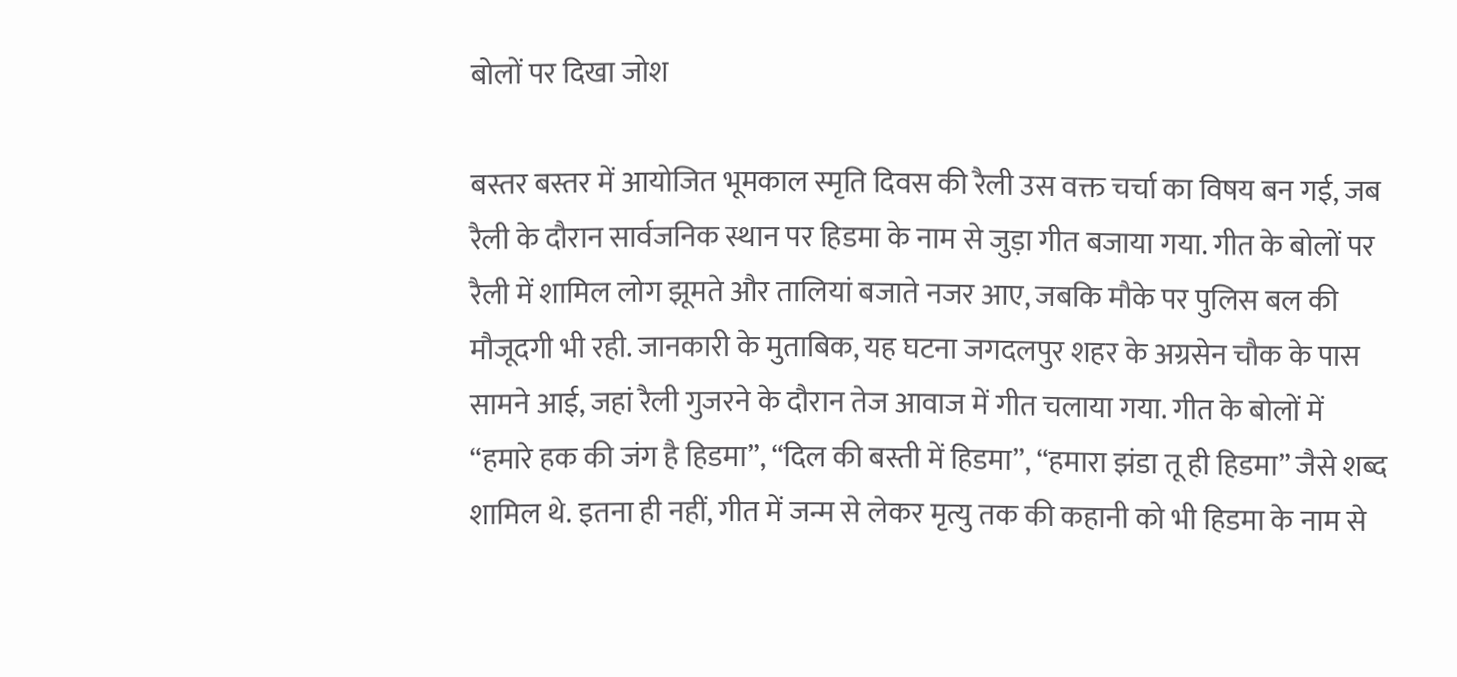बोलों पर दिखा जोश

बस्तर बस्तर में आयोजित भूमकाल स्मृति दिवस की रैली उस वक्त चर्चा का विषय बन गई, जब रैली के दौरान सार्वजनिक स्थान पर हिडमा के नाम से जुड़ा गीत बजाया गया. गीत के बोलों पर रैली में शामिल लोग झूमते और तालियां बजाते नजर आए, जबकि मौके पर पुलिस बल की मौजूदगी भी रही. जानकारी के मुताबिक, यह घटना जगदलपुर शहर के अग्रसेन चौक के पास सामने आई, जहां रैली गुजरने के दौरान तेज आवाज में गीत चलाया गया. गीत के बोलों में “हमारे हक की जंग है हिडमा”, “दिल की बस्ती में हिडमा”, “हमारा झंडा तू ही हिडमा” जैसे शब्द शामिल थे. इतना ही नहीं, गीत में जन्म से लेकर मृत्यु तक की कहानी को भी हिडमा के नाम से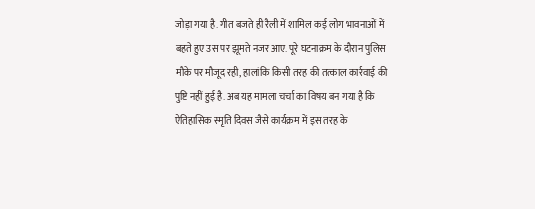जोड़ा गया है. गीत बजते ही रैली में शामिल कई लोग भावनाओं में बहते हुए उस पर झूमते नजर आए. पूरे घटनाक्रम के दौरान पुलिस मौके पर मौजूद रही, हालांकि किसी तरह की तत्काल कार्रवाई की पुष्टि नहीं हुई है. अब यह मामला चर्चा का विषय बन गया है कि ऐतिहासिक स्मृति दिवस जैसे कार्यक्रम में इस तरह के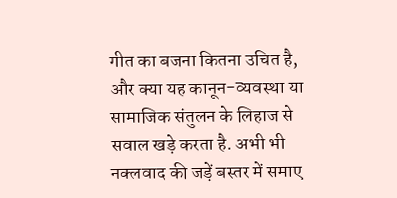गीत का बजना कितना उचित है, और क्या यह कानून-व्यवस्था या सामाजिक संतुलन के लिहाज से सवाल खड़े करता है. अभी भी नक्लवाद की जड़ें बस्तर में समाए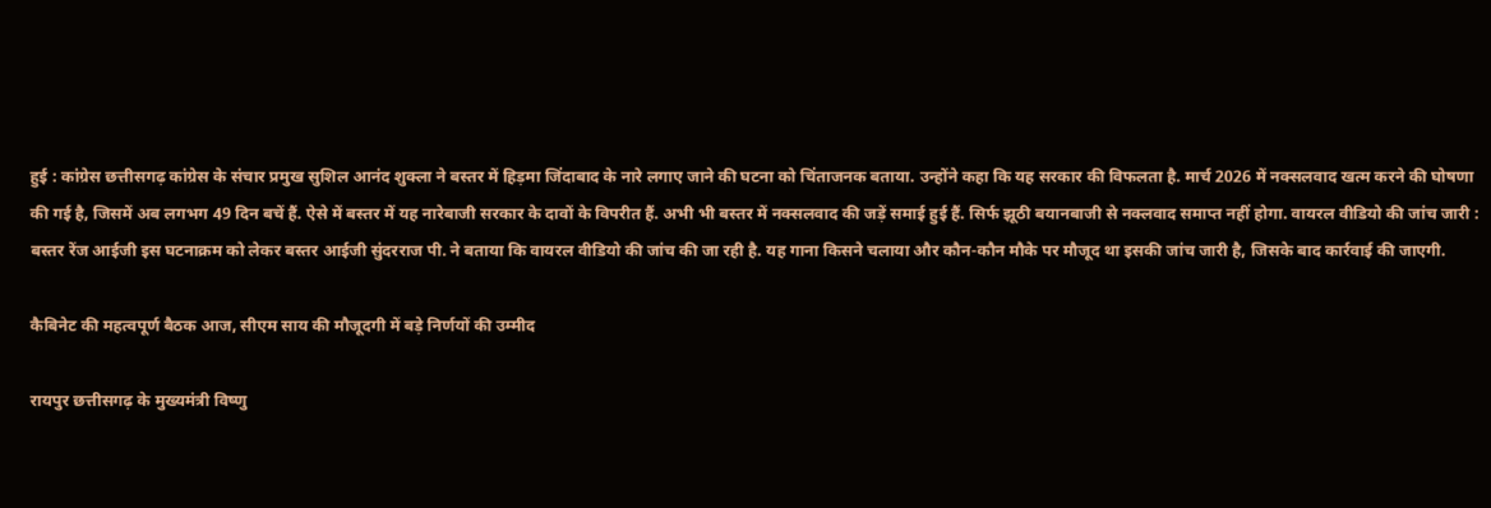हुई : कांग्रेस छत्तीसगढ़ कांग्रेस के संचार प्रमुख सुशिल आनंद शुक्ला ने बस्तर में हिड़मा जिंदाबाद के नारे लगाए जाने की घटना को चिंताजनक बताया. उन्होंने कहा कि यह सरकार की विफलता है. मार्च 2026 में नक्सलवाद खत्म करने की घोषणा की गई है, जिसमें अब लगभग 49 दिन बचें हैं. ऐसे में बस्तर में यह नारेबाजी सरकार के दावों के विपरीत हैं. अभी भी बस्तर में नक्सलवाद की जड़ें समाई हुई हैं. सिर्फ झूठी बयानबाजी से नक्लवाद समाप्त नहीं होगा. वायरल वीडियो की जांच जारी : बस्तर रेंज आईजी इस घटनाक्रम को लेकर बस्तर आईजी सुंदरराज पी. ने बताया कि वायरल वीडियो की जांच की जा रही है. यह गाना किसने चलाया और कौन-कौन मौके पर मौजूद था इसकी जांच जारी है, जिसके बाद कार्रवाई की जाएगी.

कैबिनेट की महत्वपूर्ण बैठक आज, सीएम साय की मौजूदगी में बड़े निर्णयों की उम्मीद

रायपुर छत्तीसगढ़ के मुख्यमंत्री विष्णु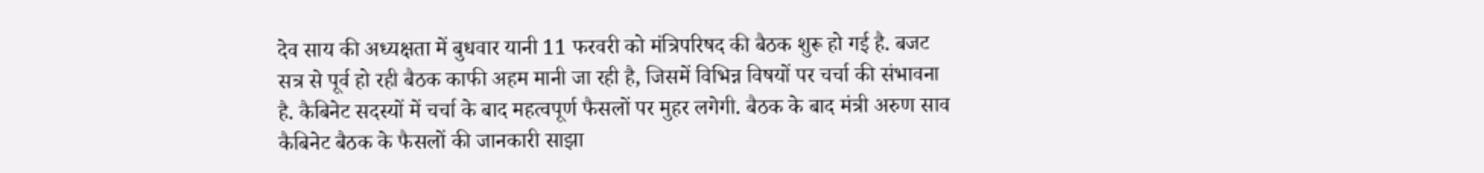देव साय की अध्यक्षता में बुधवार यानी 11 फरवरी को मंत्रिपरिषद की बैठक शुरू हो गई है. बजट सत्र से पूर्व हो रही बैठक काफी अहम मानी जा रही है, जिसमें विभिन्न विषयों पर चर्चा की संभावना है. कैबिनेट सदस्यों में चर्चा के बाद महत्वपूर्ण फैसलों पर मुहर लगेगी. बैठक के बाद मंत्री अरुण साव कैबिनेट बैठक के फैसलों की जानकारी साझा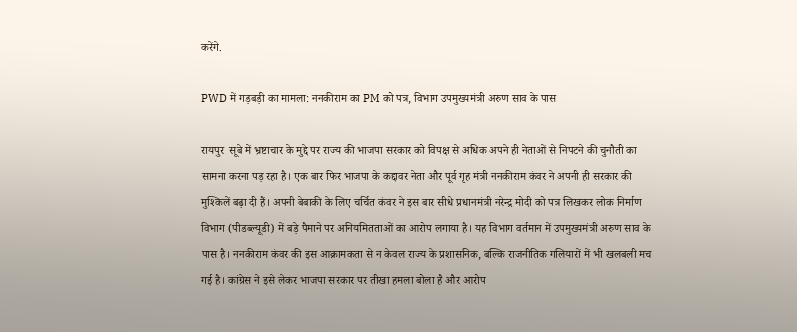करेंगे.

PWD में गड़बड़ी का मामला: ननकीराम का PM को पत्र, विभाग उपमुख्यमंत्री अरुण साव के पास

रायपुर  सूबे में भ्रष्टाचार के मुद्दे पर राज्य की भाजपा सरकार को विपक्ष से अधिक अपने ही नेताओं से निपटने की चुनौती का सामना करना पड़ रहा है। एक बार फिर भाजपा के कद्दावर नेता और पूर्व गृह मंत्री ननकीराम कंवर ने अपनी ही सरकार की मुश्किलें बढ़ा दी हैं। अपनी बेबाकी के लिए चर्चित कंवर ने इस बार सीधे प्रधानमंत्री नरेन्द्र मोदी को पत्र लिखकर लोक निर्माण विभाग (पीडब्ल्यूडी) में बड़े पैमाने पर अनियमितताओं का आरोप लगाया है। यह विभाग वर्तमान में उपमुख्यमंत्री अरुण साव के पास है। ननकीराम कंवर की इस आक्रामकता से न केवल राज्य के प्रशासनिक, बल्कि राजनीतिक गलियारों में भी खलबली मच गई है। कांग्रेस ने इसे लेकर भाजपा सरकार पर तीखा हमला बोला है और आरोप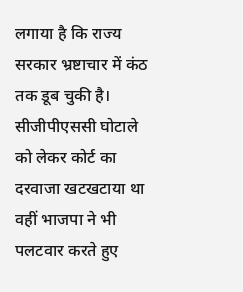लगाया है कि राज्य सरकार भ्रष्टाचार में कंठ तक डूब चुकी है। सीजीपीएससी घोटाले को लेकर कोर्ट का दरवाजा खटखटाया था वहीं भाजपा ने भी पलटवार करते हुए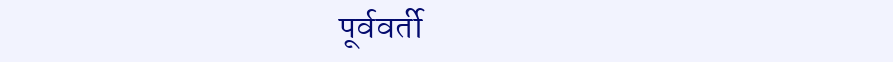पूर्ववर्ती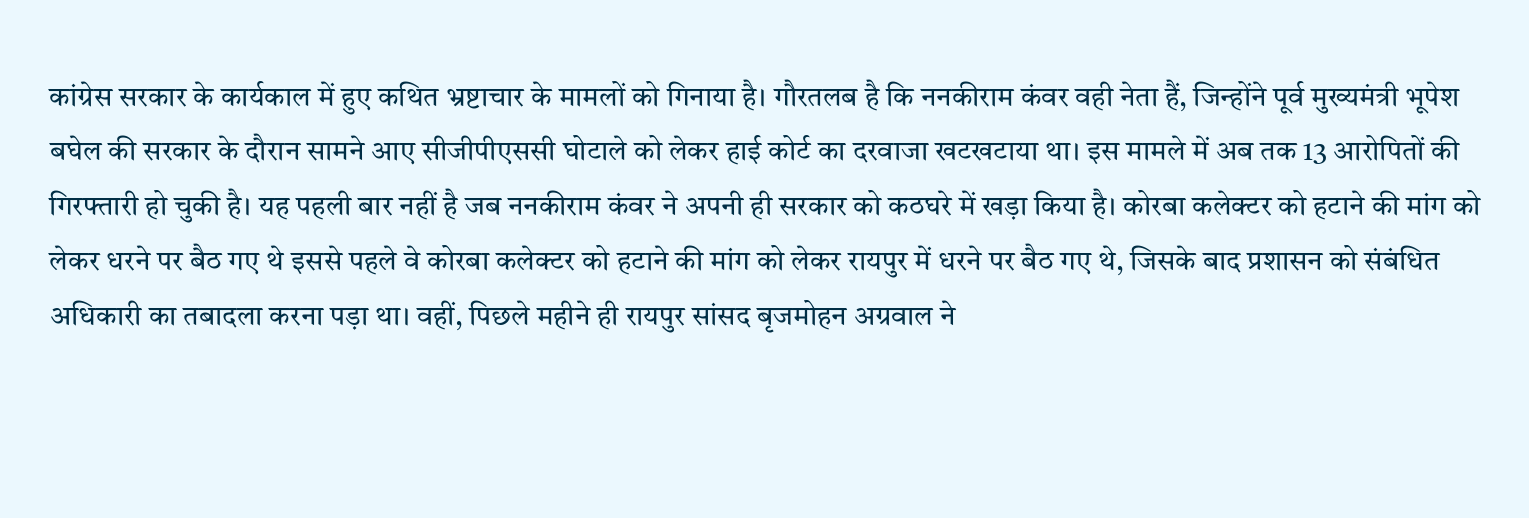कांग्रेस सरकार के कार्यकाल में हुए कथित भ्रष्टाचार के मामलों को गिनाया है। गौरतलब है कि ननकीराम कंवर वही नेता हैं, जिन्होंने पूर्व मुख्यमंत्री भूपेश बघेल की सरकार के दौरान सामने आए सीजीपीएससी घोटाले को लेकर हाई कोर्ट का दरवाजा खटखटाया था। इस मामले में अब तक 13 आरोपितों की गिरफ्तारी हो चुकी है। यह पहली बार नहीं है जब ननकीराम कंवर ने अपनी ही सरकार को कठघरे में खड़ा किया है। कोरबा कलेक्टर को हटाने की मांग को लेकर धरने पर बैठ गए थे इससे पहले वे कोरबा कलेक्टर को हटाने की मांग को लेकर रायपुर में धरने पर बैठ गए थे, जिसके बाद प्रशासन को संबंधित अधिकारी का तबादला करना पड़ा था। वहीं, पिछले महीने ही रायपुर सांसद बृजमोहन अग्रवाल ने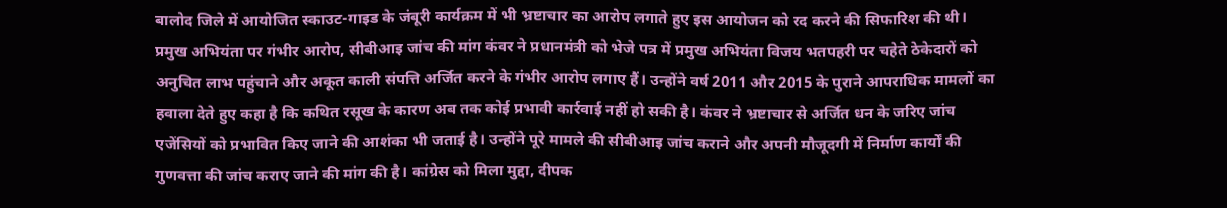बालोद जिले में आयोजित स्काउट-गाइड के जंबूरी कार्यक्रम में भी भ्रष्टाचार का आरोप लगाते हुए इस आयोजन को रद करने की सिफारिश की थी। प्रमुख अभियंता पर गंभीर आरोप, सीबीआइ जांच की मांग कंवर ने प्रधानमंत्री को भेजे पत्र में प्रमुख अभियंता विजय भतपहरी पर चहेते ठेकेदारों को अनुचित लाभ पहुंचाने और अकूत काली संपत्ति अर्जित करने के गंभीर आरोप लगाए हैं। उन्होंने वर्ष 2011 और 2015 के पुराने आपराधिक मामलों का हवाला देते हुए कहा है कि कथित रसूख के कारण अब तक कोई प्रभावी कार्रवाई नहीं हो सकी है। कंवर ने भ्रष्टाचार से अर्जित धन के जरिए जांच एजेंसियों को प्रभावित किए जाने की आशंका भी जताई है। उन्होंने पूरे मामले की सीबीआइ जांच कराने और अपनी मौजूदगी में निर्माण कार्यों की गुणवत्ता की जांच कराए जाने की मांग की है। कांग्रेस को मिला मुद्दा, दीपक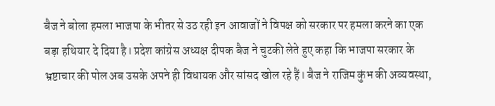बैज ने बोला हमला भाजपा के भीतर से उठ रही इन आवाजों ने विपक्ष को सरकार पर हमला करने का एक बड़ा हथियार दे दिया है। प्रदेश कांग्रेस अध्यक्ष दीपक बैज ने चुटकी लेते हुए कहा कि भाजपा सरकार के भ्रष्टाचार की पोल अब उसके अपने ही विधायक और सांसद खोल रहे हैं। बैज ने राजिम कुंभ की अव्यवस्था,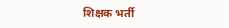शिक्षक भर्ती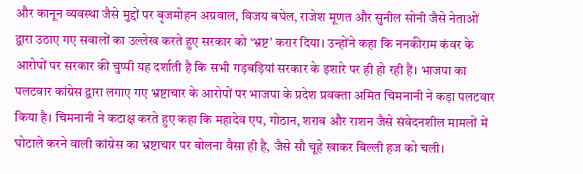और कानून व्यवस्था जैसे मुद्दों पर बृजमोहन अग्रवाल, विजय बघेल, राजेश मूणत और सुनील सोनी जैसे नेताओं द्वारा उठाए गए सवालों का उल्लेख करते हुए सरकार को ‘भ्रष्ट’ करार दिया। उन्होंने कहा कि ननकीराम कंवर के आरोपों पर सरकार की चुप्पी यह दर्शाती है कि सभी गड़बड़ियां सरकार के इशारे पर ही हो रही हैं। भाजपा का पलटवार कांग्रेस द्वारा लगाए गए भ्रष्टाचार के आरोपों पर भाजपा के प्रदेश प्रवक्ता अमित चिमनानी ने कड़ा पलटवार किया है। चिमनानी ने कटाक्ष करते हुए कहा कि महादेव एप, गोठान, शराब और राशन जैसे संवेदनशील मामलों में घोटाले करने वाली कांग्रेस का भ्रष्टाचार पर बोलना वैसा ही है, जैसे सौ चूहे खाकर बिल्ली हज को चली।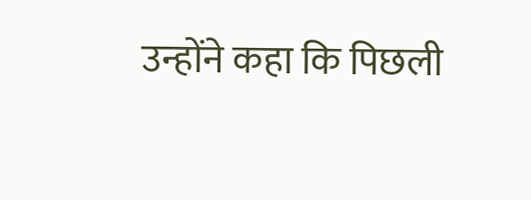उन्होंने कहा कि पिछली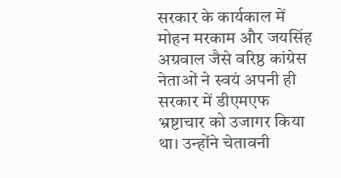सरकार के कार्यकाल में मोहन मरकाम और जयसिंह अग्रवाल जैसे वरिष्ठ कांग्रेस नेताओं ने स्वयं अपनी ही सरकार में डीएमएफ भ्रष्टाचार को उजागर किया था। उन्होंने चेतावनी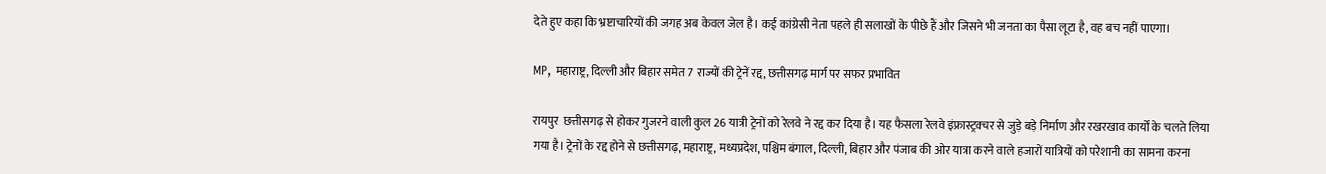देते हुए कहा कि भ्रष्टाचारियों की जगह अब केवल जेल है। कई कांग्रेसी नेता पहले ही सलाखों के पीछे हैं और जिसने भी जनता का पैसा लूटा है, वह बच नहीं पाएगा।

MP, महाराष्ट्र, दिल्ली और बिहार समेत 7 राज्यों की ट्रेनें रद्द, छत्तीसगढ़ मार्ग पर सफर प्रभावित

रायपुर  छत्तीसगढ़ से होकर गुजरने वाली कुल 26 यात्री ट्रेनों को रेलवे ने रद्द कर दिया है। यह फैसला रेलवे इंफ्रास्ट्रक्चर से जुड़े बड़े निर्माण और रखरखाव कार्यों के चलते लिया गया है। ट्रेनों के रद्द होने से छत्तीसगढ़, महाराष्ट्र, मध्यप्रदेश, पश्चिम बंगाल, दिल्ली, बिहार और पंजाब की ओर यात्रा करने वाले हजारों यात्रियों को परेशानी का सामना करना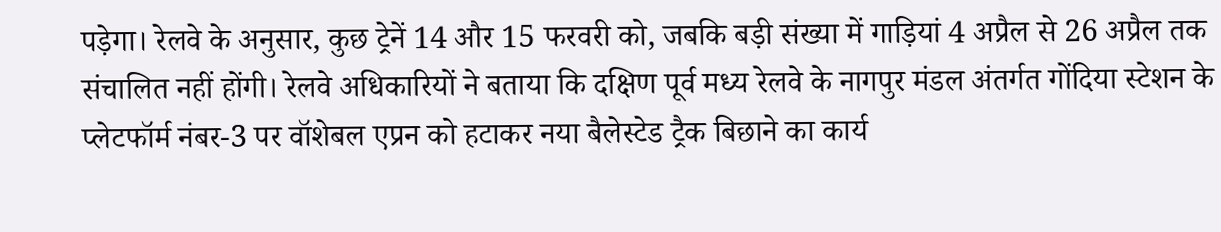पड़ेगा। रेलवे के अनुसार, कुछ ट्रेनें 14 और 15 फरवरी को, जबकि बड़ी संख्या में गाड़ियां 4 अप्रैल से 26 अप्रैल तक संचालित नहीं होंगी। रेलवे अधिकारियों ने बताया कि दक्षिण पूर्व मध्य रेलवे के नागपुर मंडल अंतर्गत गोंदिया स्टेशन के प्लेटफॉर्म नंबर-3 पर वॉशेबल एप्रन को हटाकर नया बैलेस्टेड ट्रैक बिछाने का कार्य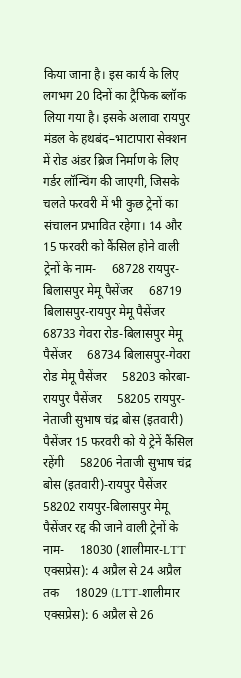किया जाना है। इस कार्य के लिए लगभग 20 दिनों का ट्रैफिक ब्लॉक लिया गया है। इसके अलावा रायपुर मंडल के हथबंद–भाटापारा सेक्शन में रोड अंडर ब्रिज निर्माण के लिए गर्डर लॉन्चिंग की जाएगी, जिसके चलते फरवरी में भी कुछ ट्रेनों का संचालन प्रभावित रहेगा। 14 और 15 फरवरी को कैंसिल होने वाली ट्रेनों के नाम-     68728 रायपुर-बिलासपुर मेमू पैसेंजर     68719 बिलासपुर-रायपुर मेमू पैसेंजर     68733 गेवरा रोड-बिलासपुर मेमू पैसेंजर     68734 बिलासपुर-गेवरा रोड मेमू पैसेंजर     58203 कोरबा-रायपुर पैसेंजर     58205 रायपुर-नेताजी सुभाष चंद्र बोस (इतवारी) पैसेंजर 15 फरवरी को ये ट्रेनें कैंसिल रहेंगी     58206 नेताजी सुभाष चंद्र बोस (इतवारी)-रायपुर पैसेंजर     58202 रायपुर-बिलासपुर मेमू पैसेंजर रद्द की जाने वाली ट्रेनों के नाम-     18030 (शालीमार-LTT एक्सप्रेस): 4 अप्रैल से 24 अप्रैल तक     18029 (LTT-शालीमार एक्सप्रेस): 6 अप्रैल से 26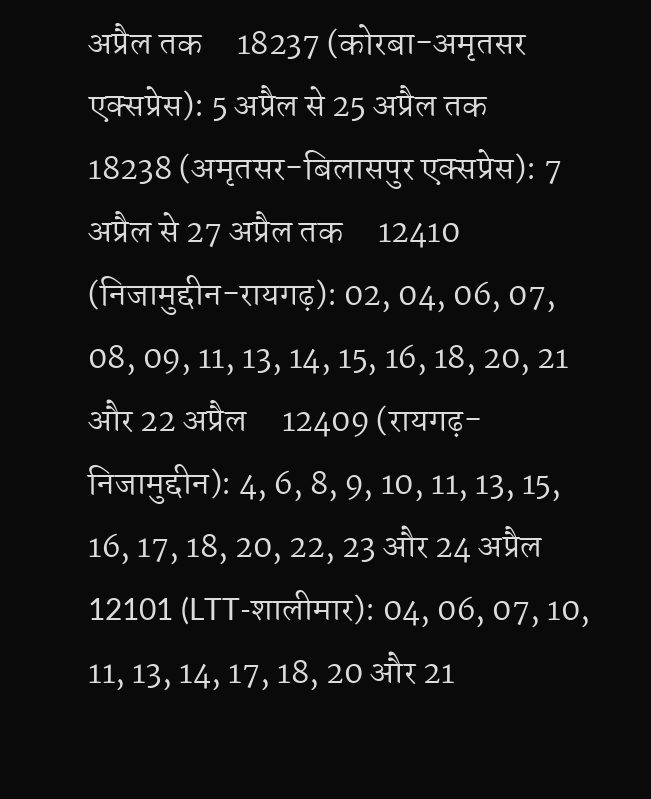अप्रैल तक     18237 (कोरबा-अमृतसर एक्सप्रेस): 5 अप्रैल से 25 अप्रैल तक     18238 (अमृतसर-बिलासपुर एक्सप्रेस): 7 अप्रैल से 27 अप्रैल तक     12410 (निजामुद्दीन-रायगढ़): 02, 04, 06, 07, 08, 09, 11, 13, 14, 15, 16, 18, 20, 21 और 22 अप्रैल     12409 (रायगढ़-निजामुद्दीन): 4, 6, 8, 9, 10, 11, 13, 15, 16, 17, 18, 20, 22, 23 और 24 अप्रैल     12101 (LTT-शालीमार): 04, 06, 07, 10, 11, 13, 14, 17, 18, 20 और 21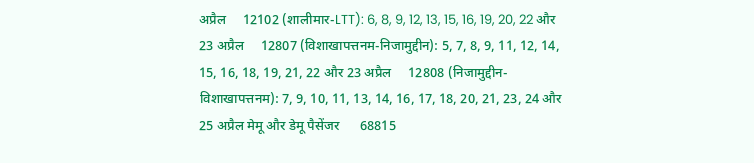अप्रैल     12102 (शालीमार-LTT): 6, 8, 9, 12, 13, 15, 16, 19, 20, 22 और 23 अप्रैल     12807 (विशाखापत्तनम-निजामुद्दीन): 5, 7, 8, 9, 11, 12, 14, 15, 16, 18, 19, 21, 22 और 23 अप्रैल     12808 (निजामुद्दीन-विशाखापत्तनम): 7, 9, 10, 11, 13, 14, 16, 17, 18, 20, 21, 23, 24 और 25 अप्रैल मेमू और डेमू पैसेंजर      68815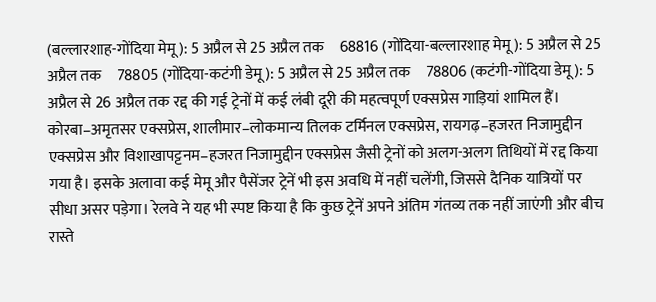(बल्लारशाह-गोंदिया मेमू): 5 अप्रैल से 25 अप्रैल तक     68816 (गोंदिया-बल्लारशाह मेमू): 5 अप्रैल से 25 अप्रैल तक     78805 (गोंदिया-कटंगी डेमू): 5 अप्रैल से 25 अप्रैल तक     78806 (कटंगी-गोंदिया डेमू): 5 अप्रैल से 26 अप्रैल तक रद्द की गई ट्रेनों में कई लंबी दूरी की महत्वपूर्ण एक्सप्रेस गाड़ियां शामिल हैं। कोरबा–अमृतसर एक्सप्रेस, शालीमार–लोकमान्य तिलक टर्मिनल एक्सप्रेस, रायगढ़–हजरत निजामुद्दीन एक्सप्रेस और विशाखापट्टनम–हजरत निजामुद्दीन एक्सप्रेस जैसी ट्रेनों को अलग-अलग तिथियों में रद्द किया गया है। इसके अलावा कई मेमू और पैसेंजर ट्रेनें भी इस अवधि में नहीं चलेंगी, जिससे दैनिक यात्रियों पर सीधा असर पड़ेगा। रेलवे ने यह भी स्पष्ट किया है कि कुछ ट्रेनें अपने अंतिम गंतव्य तक नहीं जाएंगी और बीच रास्ते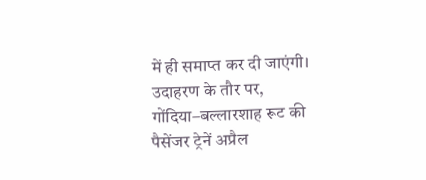में ही समाप्त कर दी जाएंगी। उदाहरण के तौर पर, गोंदिया–बल्लारशाह रूट की पैसेंजर ट्रेनें अप्रैल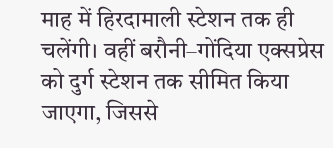माह में हिरदामाली स्टेशन तक ही चलेंगी। वहीं बरौनी–गोंदिया एक्सप्रेस को दुर्ग स्टेशन तक सीमित किया जाएगा, जिससे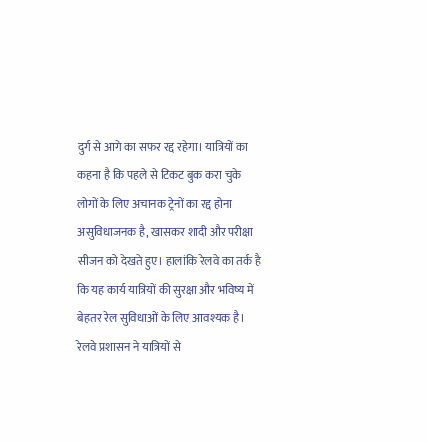दुर्ग से आगे का सफर रद्द रहेगा। यात्रियों का कहना है कि पहले से टिकट बुक करा चुके लोगों के लिए अचानक ट्रेनों का रद्द होना असुविधाजनक है, खासकर शादी और परीक्षा सीजन को देखते हुए। हालांकि रेलवे का तर्क है कि यह कार्य यात्रियों की सुरक्षा और भविष्य में बेहतर रेल सुविधाओं के लिए आवश्यक है। रेलवे प्रशासन ने यात्रियों से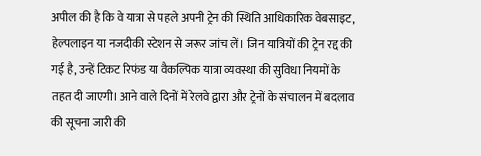अपील की है कि वे यात्रा से पहले अपनी ट्रेन की स्थिति आधिकारिक वेबसाइट, हेल्पलाइन या नजदीकी स्टेशन से जरूर जांच लें। जिन यात्रियों की ट्रेन रद्द की गई है, उन्हें टिकट रिफंड या वैकल्पिक यात्रा व्यवस्था की सुविधा नियमों के तहत दी जाएगी। आने वाले दिनों में रेलवे द्वारा और ट्रेनों के संचालन में बदलाव की सूचना जारी की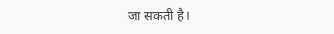जा सकती है।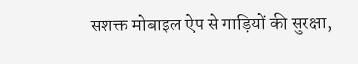सशक्त मोबाइल ऐप से गाड़ियों की सुरक्षा,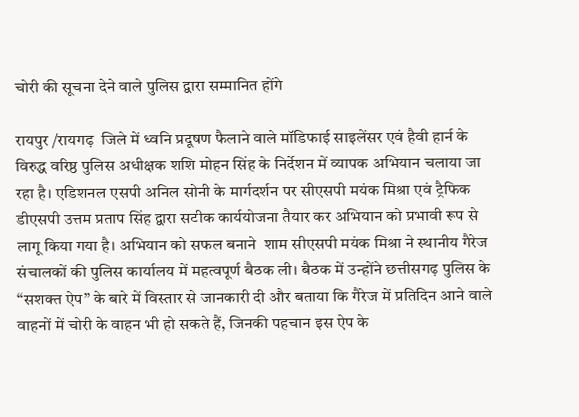चोरी की सूचना देने वाले पुलिस द्वारा सम्मानित होंगे

रायपुर /रायगढ़  जिले में ध्वनि प्रदूषण फैलाने वाले मॉडिफाई साइलेंसर एवं हैवी हार्न के विरुद्ध वरिष्ठ पुलिस अधीक्षक शशि मोहन सिंह के निर्देशन में व्यापक अभियान चलाया जा रहा है। एडिशनल एसपी अनिल सोनी के मार्गदर्शन पर सीएसपी मयंक मिश्रा एवं ट्रैफिक डीएसपी उत्तम प्रताप सिंह द्वारा सटीक कार्ययोजना तैयार कर अभियान को प्रभावी रूप से लागू किया गया है। अभियान को सफल बनाने  शाम सीएसपी मयंक मिश्रा ने स्थानीय गैरेज संचालकों की पुलिस कार्यालय में महत्वपूर्ण बैठक ली। बैठक में उन्होंने छत्तीसगढ़ पुलिस के “सशक्त ऐप” के बारे में विस्तार से जानकारी दी और बताया कि गैरेज में प्रतिदिन आने वाले वाहनों में चोरी के वाहन भी हो सकते हैं, जिनकी पहचान इस ऐप के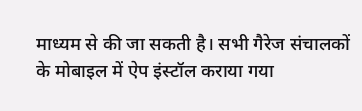माध्यम से की जा सकती है। सभी गैरेज संचालकों के मोबाइल में ऐप इंस्टॉल कराया गया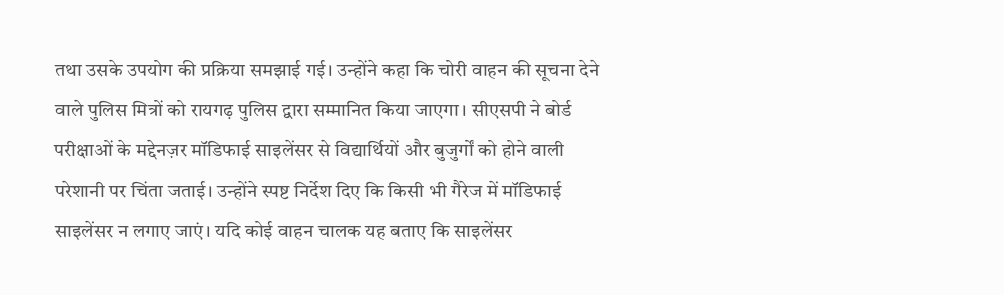तथा उसके उपयोग की प्रक्रिया समझाई गई। उन्होंने कहा कि चोरी वाहन की सूचना देने वाले पुलिस मित्रों को रायगढ़ पुलिस द्वारा सम्मानित किया जाएगा। सीएसपी ने बोर्ड परीक्षाओं के मद्देनज़र मॉडिफाई साइलेंसर से विद्यार्थियों और बुजुर्गों को होने वाली परेशानी पर चिंता जताई। उन्होंने स्पष्ट निर्देश दिए कि किसी भी गैरेज में मॉडिफाई साइलेंसर न लगाए जाएं। यदि कोई वाहन चालक यह बताए कि साइलेंसर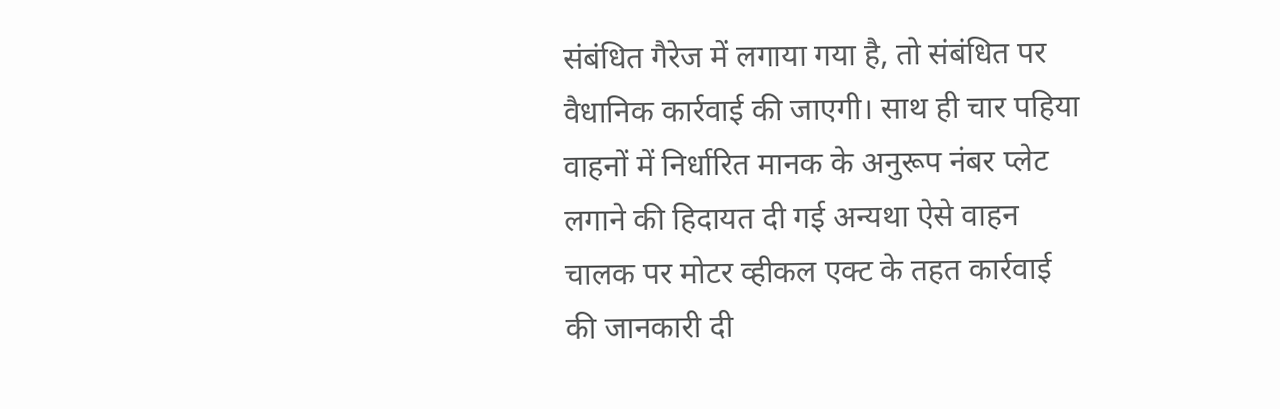संबंधित गैरेज में लगाया गया है, तो संबंधित पर वैधानिक कार्रवाई की जाएगी। साथ ही चार पहिया वाहनों में निर्धारित मानक के अनुरूप नंबर प्लेट लगाने की हिदायत दी गई अन्यथा ऐसे वाहन चालक पर मोटर व्हीकल एक्ट के तहत कार्रवाई की जानकारी दी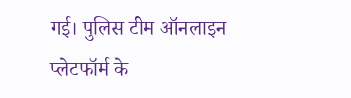गई। पुलिस टीम ऑनलाइन प्लेटफॉर्म के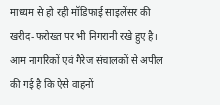माध्यम से हो रही मॉडिफाई साइलेंसर की खरीद-फरोख्त पर भी निगरानी रखे हुए है। आम नागरिकों एवं गैरेज संचालकों से अपील की गई है कि ऐसे वाहनों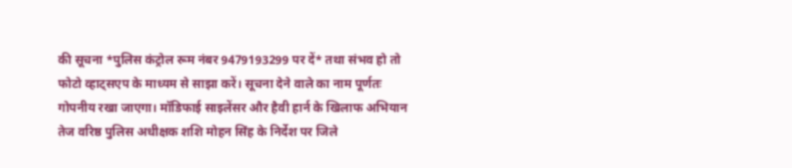की सूचना *पुलिस कंट्रोल रूम नंबर 9479193299 पर दें* तथा संभव हो तो फोटो व्हाट्सएप के माध्यम से साझा करें। सूचना देने वाले का नाम पूर्णतः गोपनीय रखा जाएगा। मॉडिफाई साइलेंसर और हैवी हार्न के खिलाफ अभियान तेज वरिष्ठ पुलिस अधीक्षक शशि मोहन सिंह के निर्देश पर जिले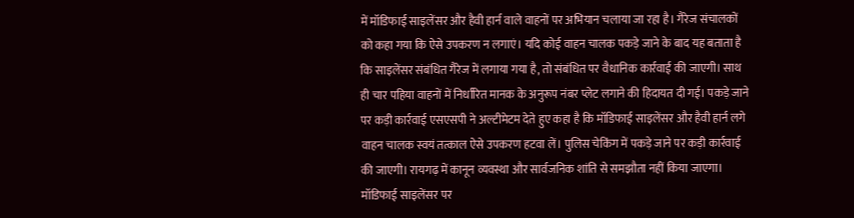में मॉडिफाई साइलेंसर और हैवी हार्न वाले वाहनों पर अभियान चलाया जा रहा है। गैरेज संचालकों को कहा गया कि ऐसे उपकरण न लगाएं। यदि कोई वाहन चालक पकड़े जाने के बाद यह बताता है कि साइलेंसर संबंधित गैरेज में लगाया गया है, तो संबंधित पर वैधानिक कार्रवाई की जाएगी। साथ ही चार पहिया वाहनों में निर्धारित मानक के अनुरूप नंबर प्लेट लगाने की हिदायत दी गई। पकड़े जाने पर कड़ी कार्रवाई एसएसपी ने अल्टीमेटम देते हुए कहा है कि मॉडिफाई साइलेंसर और हैवी हार्न लगे वाहन चालक स्वयं तत्काल ऐसे उपकरण हटवा लें। पुलिस चेकिंग में पकड़े जाने पर कड़ी कार्रवाई की जाएगी। रायगढ़ में कानून व्यवस्था और सार्वजनिक शांति से समझौता नहीं किया जाएगा। मॉडिफाई साइलेंसर पर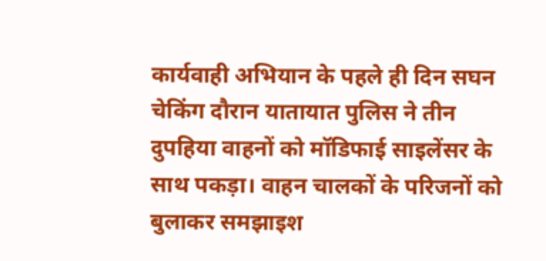कार्यवाही अभियान के पहले ही दिन सघन चेकिंग दौरान यातायात पुलिस ने तीन दुपहिया वाहनों को मॉडिफाई साइलेंसर के साथ पकड़ा। वाहन चालकों के परिजनों को बुलाकर समझाइश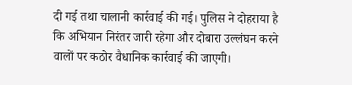दी गई तथा चालानी कार्रवाई की गई। पुलिस ने दोहराया है कि अभियान निरंतर जारी रहेगा और दोबारा उल्लंघन करने वालों पर कठोर वैधानिक कार्रवाई की जाएगी।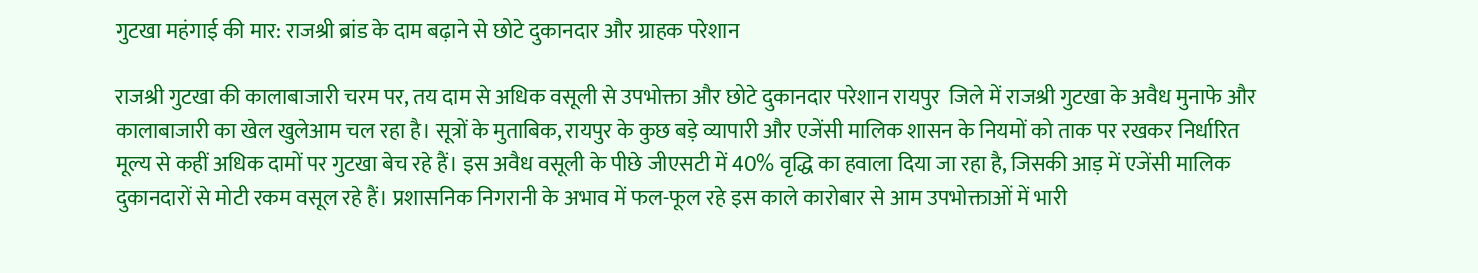गुटखा महंगाई की मार: राजश्री ब्रांड के दाम बढ़ाने से छोटे दुकानदार और ग्राहक परेशान

राजश्री गुटखा की कालाबाजारी चरम पर, तय दाम से अधिक वसूली से उपभोक्ता और छोटे दुकानदार परेशान रायपुर  जिले में राजश्री गुटखा के अवैध मुनाफे और कालाबाजारी का खेल खुलेआम चल रहा है। सूत्रों के मुताबिक, रायपुर के कुछ बड़े व्यापारी और एजेंसी मालिक शासन के नियमों को ताक पर रखकर निर्धारित मूल्य से कहीं अधिक दामों पर गुटखा बेच रहे हैं। इस अवैध वसूली के पीछे जीएसटी में 40% वृद्धि का हवाला दिया जा रहा है, जिसकी आड़ में एजेंसी मालिक दुकानदारों से मोटी रकम वसूल रहे हैं। प्रशासनिक निगरानी के अभाव में फल-फूल रहे इस काले कारोबार से आम उपभोक्ताओं में भारी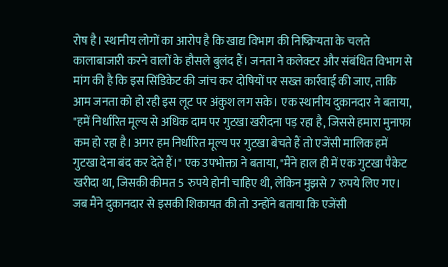रोष है। स्थानीय लोगों का आरोप है कि खाद्य विभाग की निष्क्रियता के चलते कालाबाजारी करने वालों के हौसले बुलंद हैं। जनता ने कलेक्टर और संबंधित विभाग से मांग की है कि इस सिंडिकेट की जांच कर दोषियों पर सख्त कार्रवाई की जाए, ताकि आम जनता को हो रही इस लूट पर अंकुश लग सके। एक स्थानीय दुकानदार ने बताया, "हमें निर्धारित मूल्य से अधिक दाम पर गुटखा खरीदना पड़ रहा है, जिससे हमारा मुनाफा कम हो रहा है। अगर हम निर्धारित मूल्य पर गुटखा बेचते हैं तो एजेंसी मालिक हमें गुटखा देना बंद कर देते हैं।" एक उपभोक्ता ने बताया, "मैंने हाल ही में एक गुटखा पैकेट खरीदा था, जिसकी कीमत 5 रुपये होनी चाहिए थी, लेकिन मुझसे 7 रुपये लिए गए। जब मैंने दुकानदार से इसकी शिकायत की तो उन्होंने बताया कि एजेंसी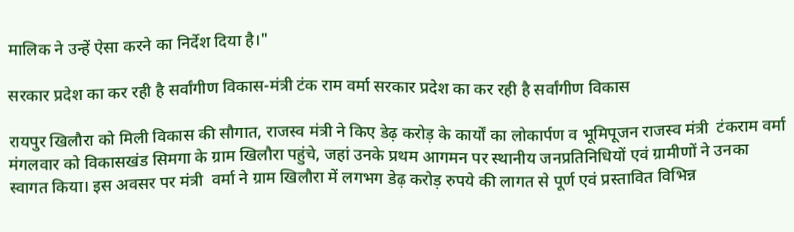मालिक ने उन्हें ऐसा करने का निर्देश दिया है।"

सरकार प्रदेश का कर रही है सर्वांगीण विकास-मंत्री टंक राम वर्मा सरकार प्रदेश का कर रही है सर्वांगीण विकास

रायपुर खिलौरा को मिली विकास की सौगात, राजस्व मंत्री ने किए डेढ़ करोड़ के कार्यों का लोकार्पण व भूमिपूजन राजस्व मंत्री  टंकराम वर्मा मंगलवार को विकासखंड सिमगा के ग्राम खिलौरा पहुंचे, जहां उनके प्रथम आगमन पर स्थानीय जनप्रतिनिधियों एवं ग्रामीणों ने उनका स्वागत किया। इस अवसर पर मंत्री  वर्मा ने ग्राम खिलौरा में लगभग डेढ़ करोड़ रुपये की लागत से पूर्ण एवं प्रस्तावित विभिन्न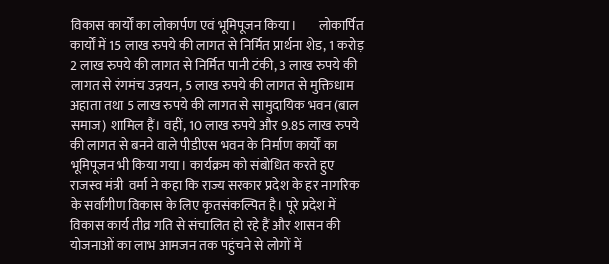विकास कार्यों का लोकार्पण एवं भूमिपूजन किया।        लोकार्पित कार्यों में 15 लाख रुपये की लागत से निर्मित प्रार्थना शेड, 1 करोड़ 2 लाख रुपये की लागत से निर्मित पानी टंकी, 3 लाख रुपये की लागत से रंगमंच उन्नयन, 5 लाख रुपये की लागत से मुक्तिधाम अहाता तथा 5 लाख रुपये की लागत से सामुदायिक भवन (बाल समाज) शामिल हैं। वहीं, 10 लाख रुपये और 9.85 लाख रुपये की लागत से बनने वाले पीडीएस भवन के निर्माण कार्यों का भूमिपूजन भी किया गया। कार्यक्रम को संबोधित करते हुए राजस्व मंत्री  वर्मा ने कहा कि राज्य सरकार प्रदेश के हर नागरिक के सर्वांगीण विकास के लिए कृतसंकल्पित है। पूरे प्रदेश में विकास कार्य तीव्र गति से संचालित हो रहे हैं और शासन की योजनाओं का लाभ आमजन तक पहुंचने से लोगों में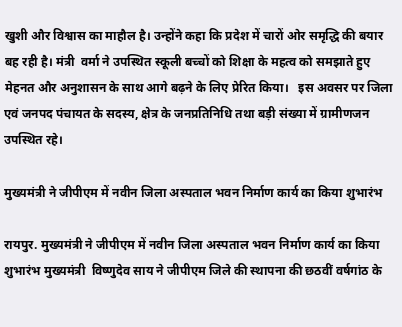खुशी और विश्वास का माहौल है। उन्होंने कहा कि प्रदेश में चारों ओर समृद्धि की बयार बह रही है। मंत्री  वर्मा ने उपस्थित स्कूली बच्चों को शिक्षा के महत्व को समझाते हुए मेहनत और अनुशासन के साथ आगे बढ़ने के लिए प्रेरित किया।   इस अवसर पर जिला एवं जनपद पंचायत के सदस्य, क्षेत्र के जनप्रतिनिधि तथा बड़ी संख्या में ग्रामीणजन उपस्थित रहे।

मुख्यमंत्री ने जीपीएम में नवीन जिला अस्पताल भवन निर्माण कार्य का किया शुभारंभ

रायपुर. मुख्यमंत्री ने जीपीएम में नवीन जिला अस्पताल भवन निर्माण कार्य का किया शुभारंभ मुख्यमंत्री  विष्णुदेव साय ने जीपीएम जिले की स्थापना की छठवीं वर्षगांठ के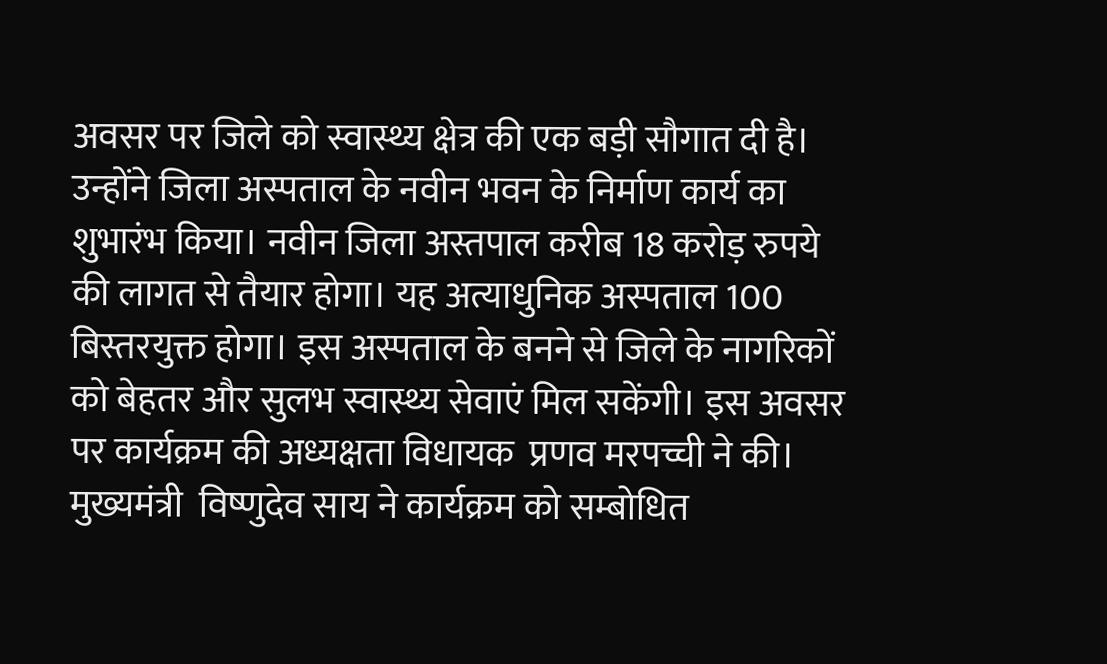अवसर पर जिले को स्वास्थ्य क्षेत्र की एक बड़ी सौगात दी है। उन्होंने जिला अस्पताल के नवीन भवन के निर्माण कार्य का शुभारंभ किया। नवीन जिला अस्तपाल करीब 18 करोड़ रुपये की लागत से तैयार होगा। यह अत्याधुनिक अस्पताल 100 बिस्तरयुक्त होगा। इस अस्पताल के बनने से जिले के नागरिकों को बेहतर और सुलभ स्वास्थ्य सेवाएं मिल सकेंगी। इस अवसर पर कार्यक्रम की अध्यक्षता विधायक  प्रणव मरपच्ची ने की। मुख्यमंत्री  विष्णुदेव साय ने कार्यक्रम को सम्बोधित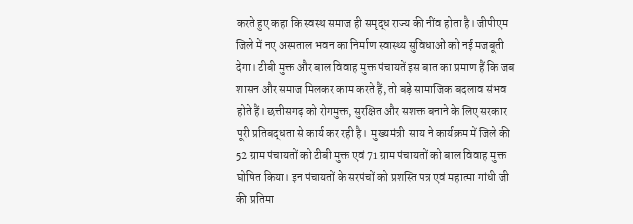करते हुए कहा कि स्वस्थ समाज ही समृद्ध राज्य की नींव होता है। जीपीएम जिले में नए अस्पताल भवन का निर्माण स्वास्थ्य सुविधाओं को नई मजबूती देगा। टीबी मुक्त और बाल विवाह मुक्त पंचायतें इस बात का प्रमाण हैं कि जब शासन और समाज मिलकर काम करते हैं, तो बड़े सामाजिक बदलाव संभव होते हैं। छत्तीसगढ़ को रोगमुक्त, सुरक्षित और सशक्त बनाने के लिए सरकार पूरी प्रतिबद्धता से कार्य कर रही है।  मुख्यमंत्री  साय ने कार्यक्रम में जिले की 52 ग्राम पंचायतों को टीबी मुक्त एवं 71 ग्राम पंचायतों को बाल विवाह मुक्त घोषित किया। इन पंचायतों के सरपंचों को प्रशस्ति पत्र एवं महात्मा गांधी जी की प्रतिमा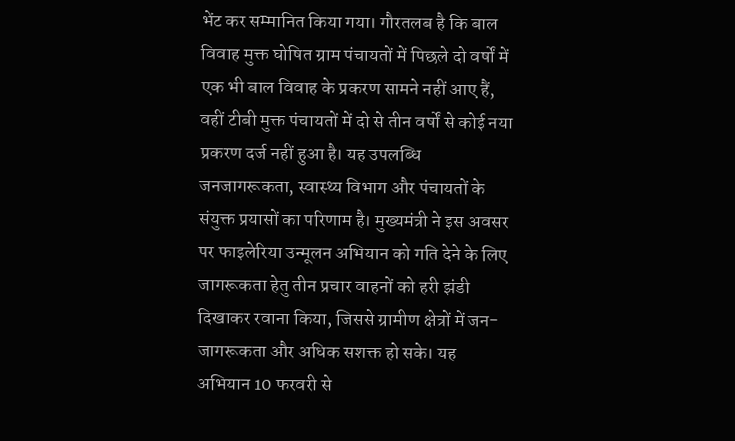भेंट कर सम्मानित किया गया। गौरतलब है कि बाल विवाह मुक्त घोषित ग्राम पंचायतों में पिछले दो वर्षों में एक भी बाल विवाह के प्रकरण सामने नहीं आए हैं, वहीं टीबी मुक्त पंचायतों में दो से तीन वर्षों से कोई नया प्रकरण दर्ज नहीं हुआ है। यह उपलब्धि जनजागरूकता, स्वास्थ्य विभाग और पंचायतों के संयुक्त प्रयासों का परिणाम है। मुख्यमंत्री ने इस अवसर पर फाइलेरिया उन्मूलन अभियान को गति देने के लिए जागरूकता हेतु तीन प्रचार वाहनों को हरी झंडी दिखाकर रवाना किया, जिससे ग्रामीण क्षेत्रों में जन-जागरूकता और अधिक सशक्त हो सके। यह अभियान 10 फरवरी से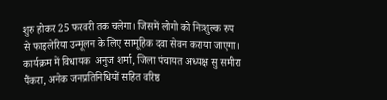शुरु होकर 25 फरवरी तक चलेगा। जिसमें लोगो को निःशुल्क रुप से फाइलेरिया उन्मूलन के लिए सामूहिक दवा सेवन कराया जाएगा। कार्यक्रम में विधायक  अनुज शर्मा, जिला पंचायत अध्यक्ष सु समीरा पैंकरा, अनेक जनप्रतिनिधियों सहित वरिष्ठ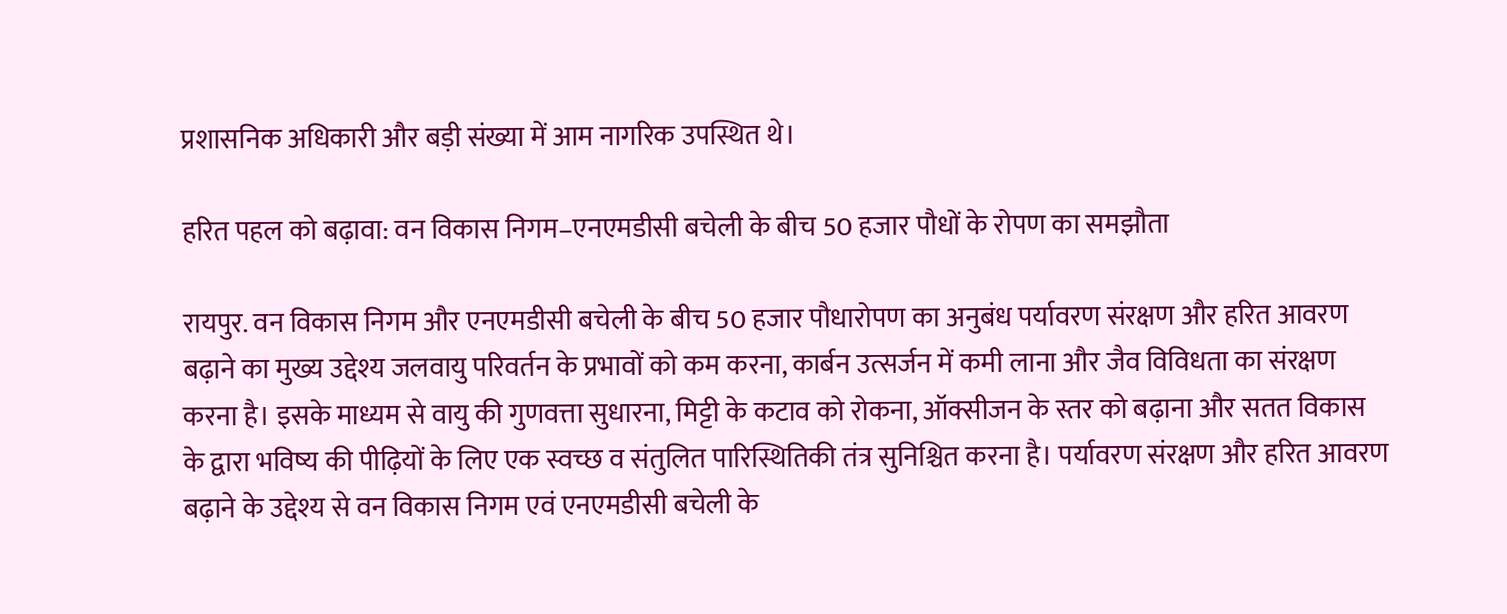प्रशासनिक अधिकारी और बड़ी संख्या में आम नागरिक उपस्थित थे।

हरित पहल को बढ़ावा: वन विकास निगम–एनएमडीसी बचेली के बीच 50 हजार पौधों के रोपण का समझौता

रायपुर. वन विकास निगम और एनएमडीसी बचेली के बीच 50 हजार पौधारोपण का अनुबंध पर्यावरण संरक्षण और हरित आवरण बढ़ाने का मुख्य उद्देश्य जलवायु परिवर्तन के प्रभावों को कम करना, कार्बन उत्सर्जन में कमी लाना और जैव विविधता का संरक्षण करना है। इसके माध्यम से वायु की गुणवत्ता सुधारना, मिट्टी के कटाव को रोकना, ऑक्सीजन के स्तर को बढ़ाना और सतत विकास के द्वारा भविष्य की पीढ़ियों के लिए एक स्वच्छ व संतुलित पारिस्थितिकी तंत्र सुनिश्चित करना है। पर्यावरण संरक्षण और हरित आवरण बढ़ाने के उद्देश्य से वन विकास निगम एवं एनएमडीसी बचेली के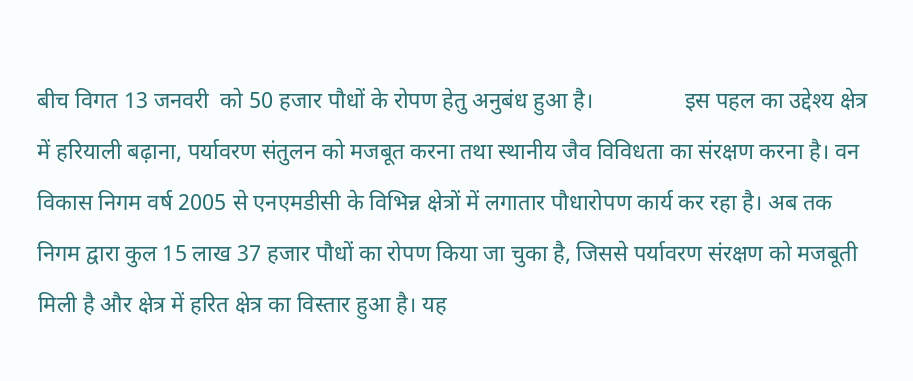बीच विगत 13 जनवरी  को 50 हजार पौधों के रोपण हेतु अनुबंध हुआ है।                इस पहल का उद्देश्य क्षेत्र में हरियाली बढ़ाना, पर्यावरण संतुलन को मजबूत करना तथा स्थानीय जैव विविधता का संरक्षण करना है। वन विकास निगम वर्ष 2005 से एनएमडीसी के विभिन्न क्षेत्रों में लगातार पौधारोपण कार्य कर रहा है। अब तक निगम द्वारा कुल 15 लाख 37 हजार पौधों का रोपण किया जा चुका है, जिससे पर्यावरण संरक्षण को मजबूती मिली है और क्षेत्र में हरित क्षेत्र का विस्तार हुआ है। यह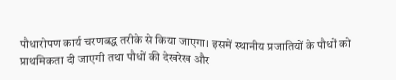पौधारोपण कार्य चरणबद्ध तरीके से किया जाएगा। इसमें स्थानीय प्रजातियों के पौधों को प्राथमिकता दी जाएगी तथा पौधों की देखरेख और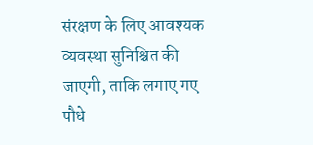संरक्षण के लिए आवश्यक व्यवस्था सुनिश्चित की जाएगी, ताकि लगाए गए पौधे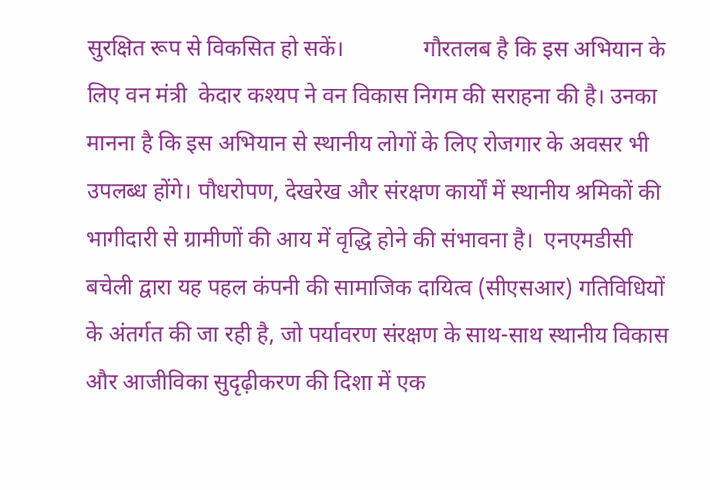सुरक्षित रूप से विकसित हो सकें।              गौरतलब है कि इस अभियान के लिए वन मंत्री  केदार कश्यप ने वन विकास निगम की सराहना की है। उनका मानना है कि इस अभियान से स्थानीय लोगों के लिए रोजगार के अवसर भी उपलब्ध होंगे। पौधरोपण, देखरेख और संरक्षण कार्यों में स्थानीय श्रमिकों की भागीदारी से ग्रामीणों की आय में वृद्धि होने की संभावना है।  एनएमडीसी बचेली द्वारा यह पहल कंपनी की सामाजिक दायित्व (सीएसआर) गतिविधियों के अंतर्गत की जा रही है, जो पर्यावरण संरक्षण के साथ-साथ स्थानीय विकास और आजीविका सुदृढ़ीकरण की दिशा में एक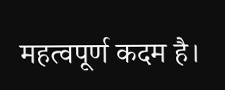महत्वपूर्ण कदम है।